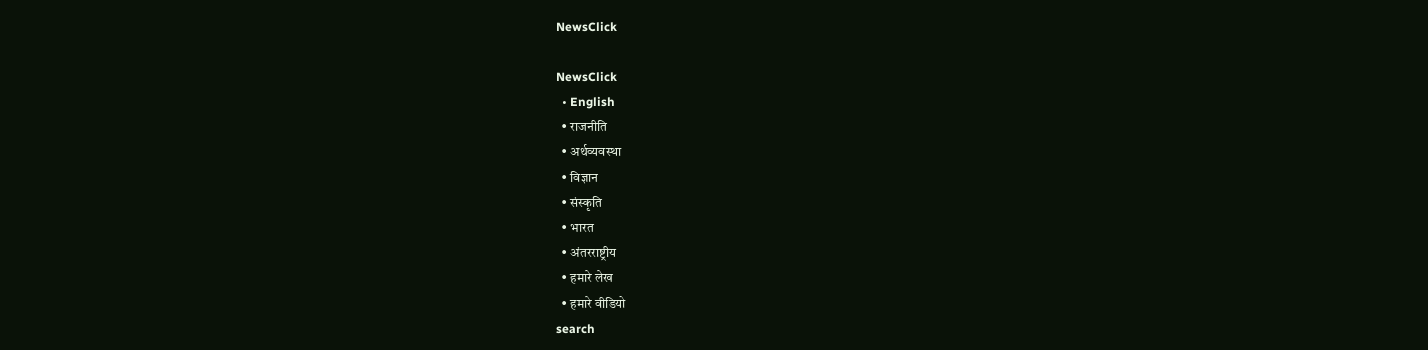NewsClick

NewsClick
  • English
  • राजनीति
  • अर्थव्यवस्था
  • विज्ञान
  • संस्कृति
  • भारत
  • अंतरराष्ट्रीय
  • हमारे लेख
  • हमारे वीडियो
search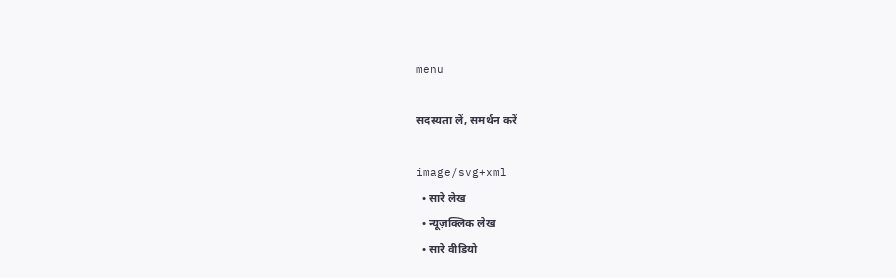menu

सदस्यता लें, समर्थन करें

image/svg+xml
  • सारे लेख
  • न्यूज़क्लिक लेख
  • सारे वीडियो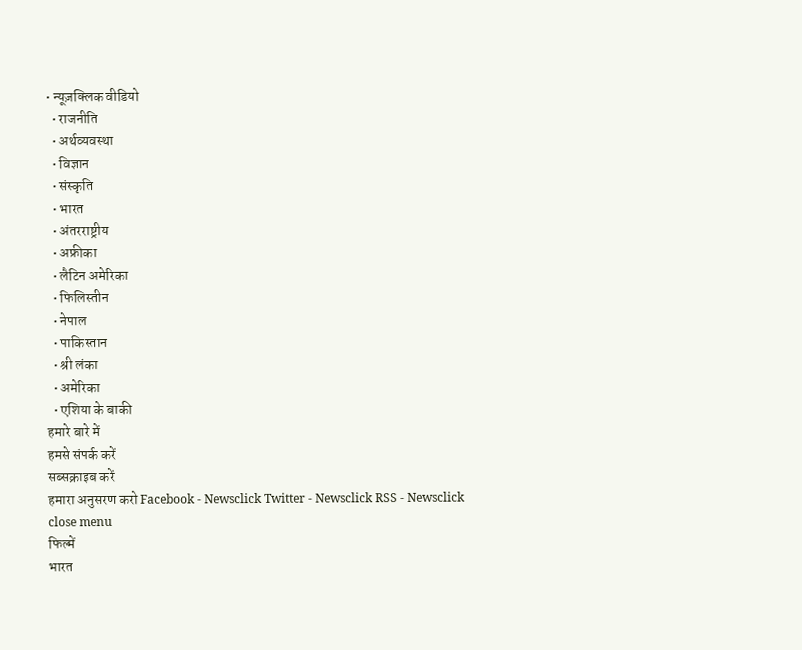• न्यूज़क्लिक वीडियो
  • राजनीति
  • अर्थव्यवस्था
  • विज्ञान
  • संस्कृति
  • भारत
  • अंतरराष्ट्रीय
  • अफ्रीका
  • लैटिन अमेरिका
  • फिलिस्तीन
  • नेपाल
  • पाकिस्तान
  • श्री लंका
  • अमेरिका
  • एशिया के बाकी
हमारे बारे में
हमसे संपर्क करें
सब्सक्राइब करें
हमारा अनुसरण करो Facebook - Newsclick Twitter - Newsclick RSS - Newsclick
close menu
फिल्में
भारत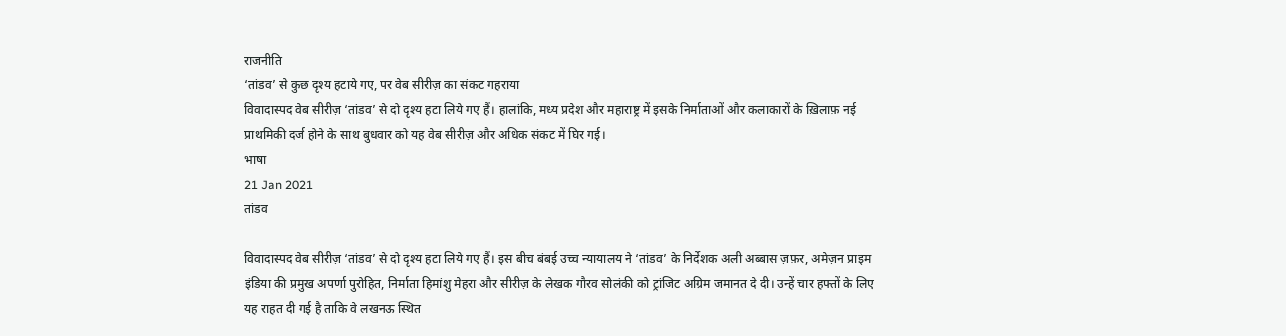राजनीति
‘तांडव’ से कुछ दृश्य हटाये गए, पर वेब सीरीज़ का संकट गहराया
विवादास्पद वेब सीरीज़ ‘तांडव’ से दो दृश्य हटा लिये गए हैं। हालांकि, मध्य प्रदेश और महाराष्ट्र में इसके निर्माताओं और कलाकारों के ख़िलाफ़ नई प्राथमिकी दर्ज होने के साथ बुधवार को यह वेब सीरीज़ और अधिक संकट में घिर गई।
भाषा
21 Jan 2021
तांडव

विवादास्पद वेब सीरीज़ ‘तांडव’ से दो दृश्य हटा लिये गए हैं। इस बीच बंबई उच्च न्यायालय ने ‘तांडव’ के निर्देशक अली अब्बास ज़फ़र, अमेज़न प्राइम इंडिया की प्रमुख अपर्णा पुरोहित, निर्माता हिमांशु मेहरा और सीरीज़ के लेखक गौरव सोलंकी को ट्रांजिट अग्रिम जमानत दे दी। उन्हें चार हफ्तों के लिए यह राहत दी गई है ताकि वे लखनऊ स्थित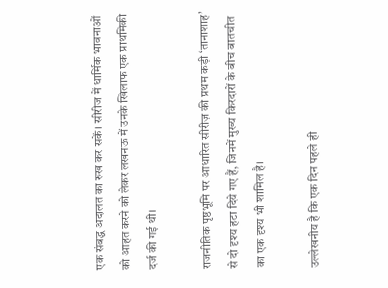एक संबद्ध अदालत का रुख कर सकें। सीरीज में धार्मिक भावनाओं को आहत करने को लेकर लखनऊ में उनके खिलाफ एक प्राथमिकी दर्ज की गई थी।

राजनीतिक पृष्ठभूमि पर आधारित सीरीज़ की प्रथम कड़ी ‘तानाशाह’ से दो दृश्य हटा दिये गए हैं, जिनमें मुख्य किरदारों के बीच बातचीत का एक दृश्य भी शामिल है।

उल्लेखनीय है कि एक दिन पहले ही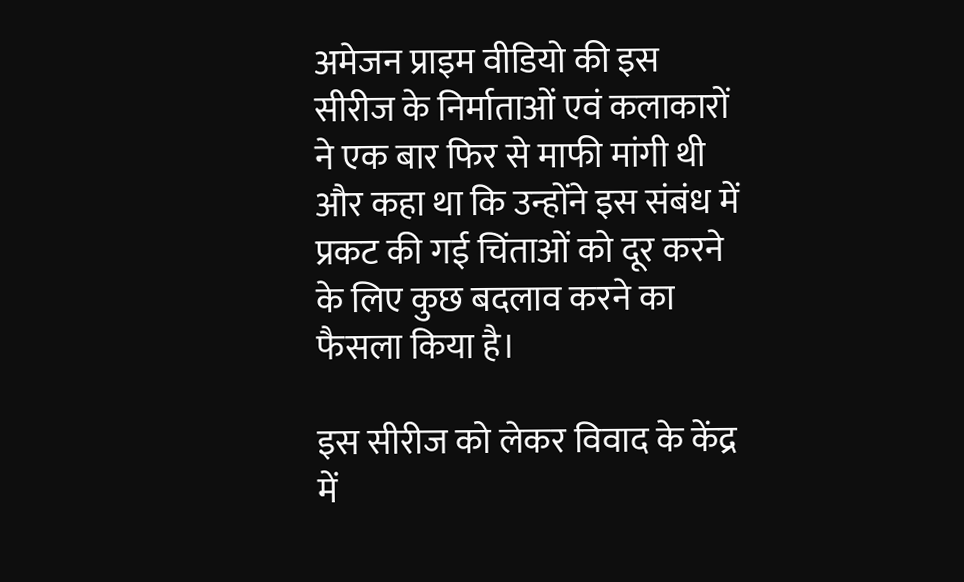अमेजन प्राइम वीडियो की इस सीरीज के निर्माताओं एवं कलाकारों ने एक बार फिर से माफी मांगी थी और कहा था कि उन्होंने इस संबंध में प्रकट की गई चिंताओं को दूर करने के लिए कुछ बदलाव करने का फैसला किया है।

इस सीरीज को लेकर विवाद के केंद्र में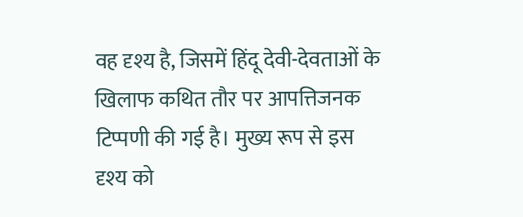वह दृश्य है, जिसमें हिंदू देवी-देवताओं के खिलाफ कथित तौर पर आपत्तिजनक टिप्पणी की गई है। मुख्य रूप से इस दृश्य को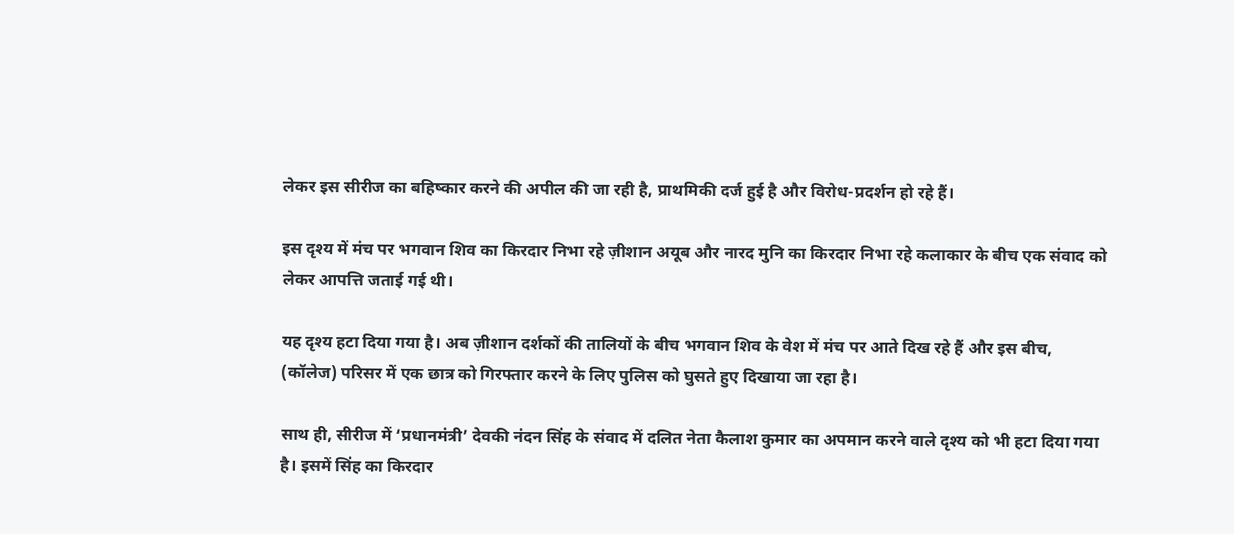लेकर इस सीरीज का बहिष्कार करने की अपील की जा रही है, प्राथमिकी दर्ज हुई है और विरोध-प्रदर्शन हो रहे हैं।

इस दृश्य में मंच पर भगवान शिव का किरदार निभा रहे ज़ीशान अयूब और नारद मुनि का किरदार निभा रहे कलाकार के बीच एक संवाद को लेकर आपत्ति जताई गई थी।

यह दृश्य हटा दिया गया है। अब ज़ीशान दर्शकों की तालियों के बीच भगवान शिव के वेश में मंच पर आते दिख रहे हैं और इस बीच, (कॉलेज) परिसर में एक छात्र को गिरफ्तार करने के लिए पुलिस को घुसते हुए दिखाया जा रहा है।

साथ ही, सीरीज में ‘प्रधानमंत्री’ देवकी नंदन सिंह के संवाद में दलित नेता कैलाश कुमार का अपमान करने वाले दृश्य को भी हटा दिया गया है। इसमें सिंह का किरदार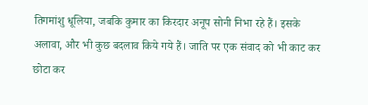तिगमांशु धूलिया, जबकि कुमार का किरदार अनूप सोनी निभा रहे हैं। इसके अलावा, और भी कुछ बदलाव किये गये हैं। जाति पर एक संवाद को भी काट कर छोटा कर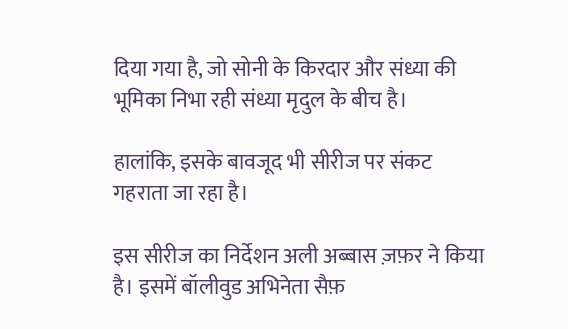दिया गया है, जो सोनी के किरदार और संध्या की भूमिका निभा रही संध्या मृदुल के बीच है।

हालांकि, इसके बावजूद भी सीरीज पर संकट गहराता जा रहा है।

इस सीरीज का निर्देशन अली अब्बास ज़फ़र ने किया है। इसमें बॉलीवुड अभिनेता सैफ़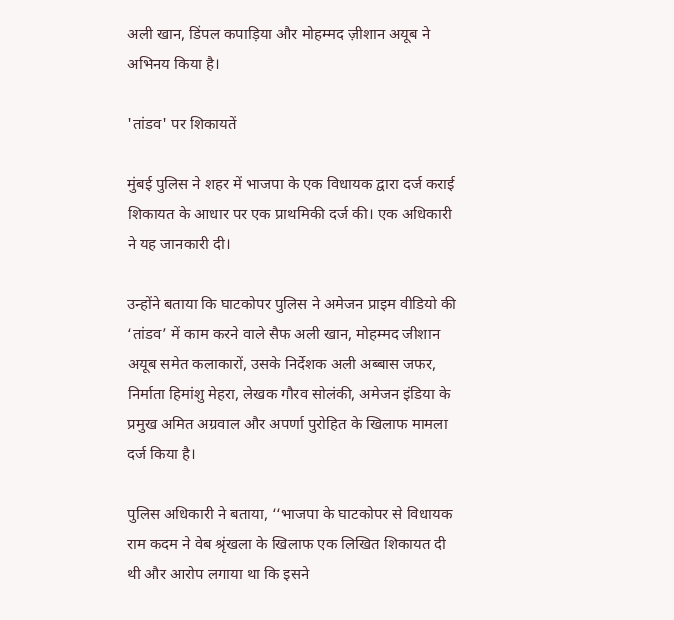अली खान, डिंपल कपाड़िया और मोहम्मद ज़ीशान अयूब ने अभिनय किया है।

'तांडव' पर शिकायतें

मुंबई पुलिस ने शहर में भाजपा के एक विधायक द्वारा दर्ज कराई शिकायत के आधार पर एक प्राथमिकी दर्ज की। एक अधिकारी ने यह जानकारी दी।

उन्होंने बताया कि घाटकोपर पुलिस ने अमेजन प्राइम वीडियो की ‘तांडव’ में काम करने वाले सैफ अली खान, मोहम्मद जीशान अयूब समेत कलाकारों, उसके निर्देशक अली अब्बास जफर, निर्माता हिमांशु मेहरा, लेखक गौरव सोलंकी, अमेजन इंडिया के प्रमुख अमित अग्रवाल और अपर्णा पुरोहित के खिलाफ मामला दर्ज किया है।

पुलिस अधिकारी ने बताया, ‘‘भाजपा के घाटकोपर से विधायक राम कदम ने वेब श्रृंखला के खिलाफ एक लिखित शिकायत दी थी और आरोप लगाया था कि इसने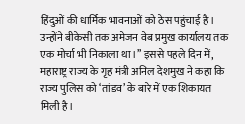हिंदुओं की धार्मिक भावनाओं को ठेस पहुंचाई है। उन्होंने बीकेसी तक अमेजन वेब प्रमुख कार्यालय तक एक मोर्चा भी निकाला था।’’ इससे पहले दिन में, महाराष्ट्र राज्य के गृह मंत्री अनिल देशमुख ने कहा कि राज्य पुलिस को ‘तांडव’ के बारे में एक शिकायत मिली है।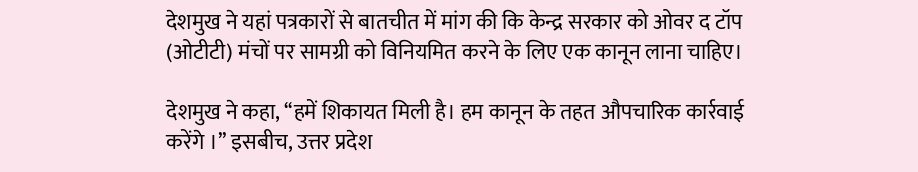देशमुख ने यहां पत्रकारों से बातचीत में मांग की कि केन्द्र सरकार को ओवर द टॉप (ओटीटी) मंचों पर सामग्री को विनियमित करने के लिए एक कानून लाना चाहिए।

देशमुख ने कहा, ‘‘हमें शिकायत मिली है। हम कानून के तहत औपचारिक कार्रवाई करेंगे ।’’ इसबीच, उत्तर प्रदेश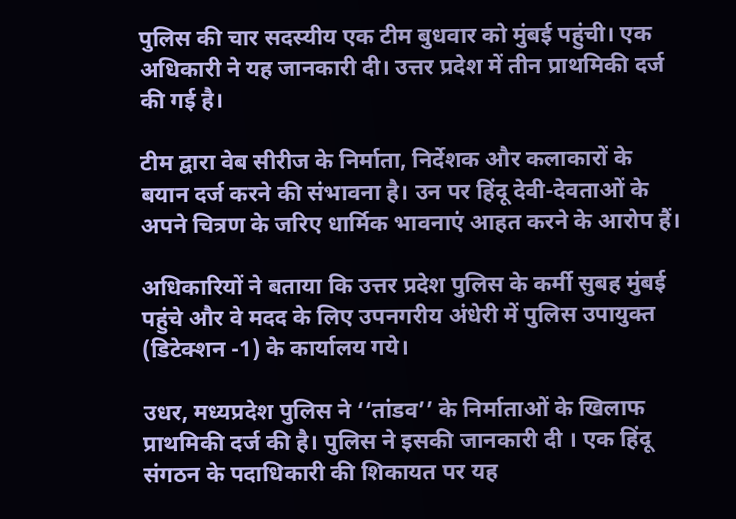पुलिस की चार सदस्यीय एक टीम बुधवार को मुंबई पहुंची। एक अधिकारी ने यह जानकारी दी। उत्तर प्रदेश में तीन प्राथमिकी दर्ज की गई है।

टीम द्वारा वेब सीरीज के निर्माता, निर्देशक और कलाकारों के बयान दर्ज करने की संभावना है। उन पर हिंदू देवी-देवताओं के अपने चित्रण के जरिए धार्मिक भावनाएं आहत करने के आरोप हैं।

अधिकारियों ने बताया कि उत्तर प्रदेश पुलिस के कर्मी सुबह मुंबई पहुंचे और वे मदद के लिए उपनगरीय अंधेरी में पुलिस उपायुक्त (डिटेक्शन -1) के कार्यालय गये।

उधर, मध्यप्रदेश पुलिस ने ‘‘तांडव’’ के निर्माताओं के खिलाफ प्राथमिकी दर्ज की है। पुलिस ने इसकी जानकारी दी । एक हिंदू संगठन के पदाधिकारी की शिकायत पर यह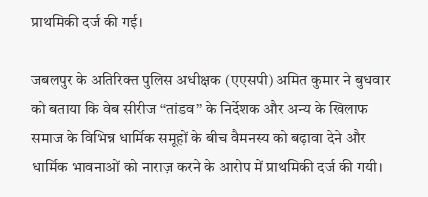प्राथमिकी दर्ज की गई।

जबलपुर के अतिरिक्त पुलिस अधीक्षक (एएसपी) अमित कुमार ने बुधवार को बताया कि वेब सीरीज ‘‘तांडव’’ के निर्देशक और अन्य के खिलाफ समाज के विभिन्न धार्मिक समूहों के बीच वैमनस्य को बढ़ावा देने और धार्मिक भावनाओं को नाराज़ करने के आरोप में प्राथमिकी दर्ज की गयी।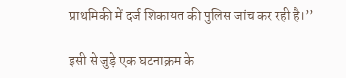प्राथमिकी में दर्ज शिकायत की पुलिस जांच कर रही है।’’

इसी से जुड़े एक घटनाक्रम के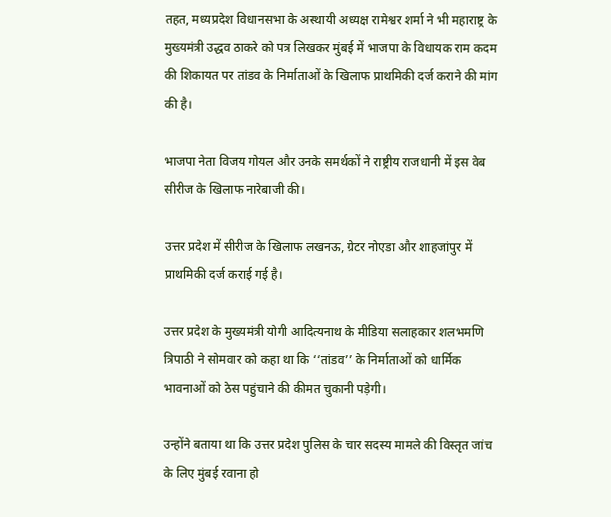तहत, मध्यप्रदेश विधानसभा के अस्थायी अध्यक्ष रामेश्वर शर्मा ने भी महाराष्ट्र के मुख्यमंत्री उद्धव ठाकरे को पत्र लिखकर मुंबई में भाजपा के विधायक राम कदम की शिकायत पर तांडव के निर्माताओं के खिलाफ प्राथमिकी दर्ज कराने की मांग की है।

भाजपा नेता विजय गोयल और उनके समर्थकों ने राष्ट्रीय राजधानी में इस वेब सीरीज के खिलाफ नारेबाजी की।

उत्तर प्रदेश में सीरीज के खिलाफ लखनऊ, ग्रेटर नोएडा और शाहजांपुर में प्राथमिकी दर्ज कराई गई है।

उत्तर प्रदेश के मुख्यमंत्री योगी आदित्यनाथ के मीडिया सलाहकार शलभमणि त्रिपाठी ने सोमवार को कहा था कि ‘‘तांडव’’ के निर्माताओं को धार्मिक भावनाओं को ठेस पहुंचाने की कीमत चुकानी पड़ेगी।

उन्होंने बताया था कि उत्तर प्रदेश पुलिस के चार सदस्य मामले की विस्तृत जांच के लिए मुंबई रवाना हो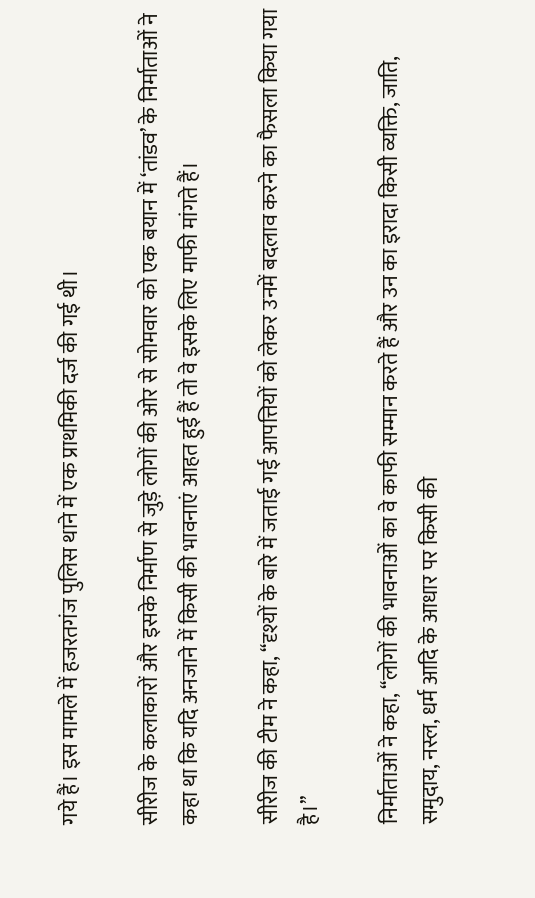गये हैं। इस मामले में हजरतगंज पुलिस थाने में एक प्राथमिकी दर्ज की गई थी।

सीरीज के कलाकारों और इसके निर्माण से जुड़े लोगों की ओर से सोमवार को एक बयान में ‘तांडव’ के निर्माताओं ने कहा था कि यदि अनजाने में किसी की भावनाएं आहत हुई हैं तो वे इसके लिए माफी मांगते हैं।

सीरीज की टीम ने कहा, ‘‘दृश्यों के बारे में जताई गई आपत्तियों को लेकर उनमें बदलाव करने का फैसला किया गया है।’’

निर्माताओं ने कहा, ‘‘लोगों की भावनाओं का वे काफी सम्मान करते हैं और उन का इरादा किसी व्यक्ति, जाति, समुदाय, नस्ल, धर्म आदि के आधार पर किसी की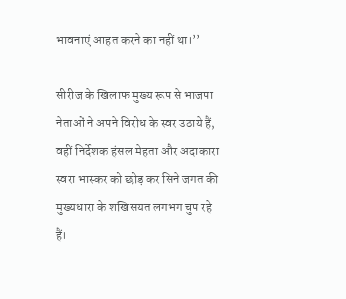भावनाएं आहत करने का नहीं था।’’

सीरीज के खिलाफ मुख्य रूप से भाजपा नेताओं ने अपने विरोध के स्वर उठाये हैं, वहीं निर्देशक हंसल मेहता और अदाकारा स्वरा भास्कर को छोड़ कर सिने जगत की मुख्यधारा के शखिसयत लगभग चुप रहे हैं।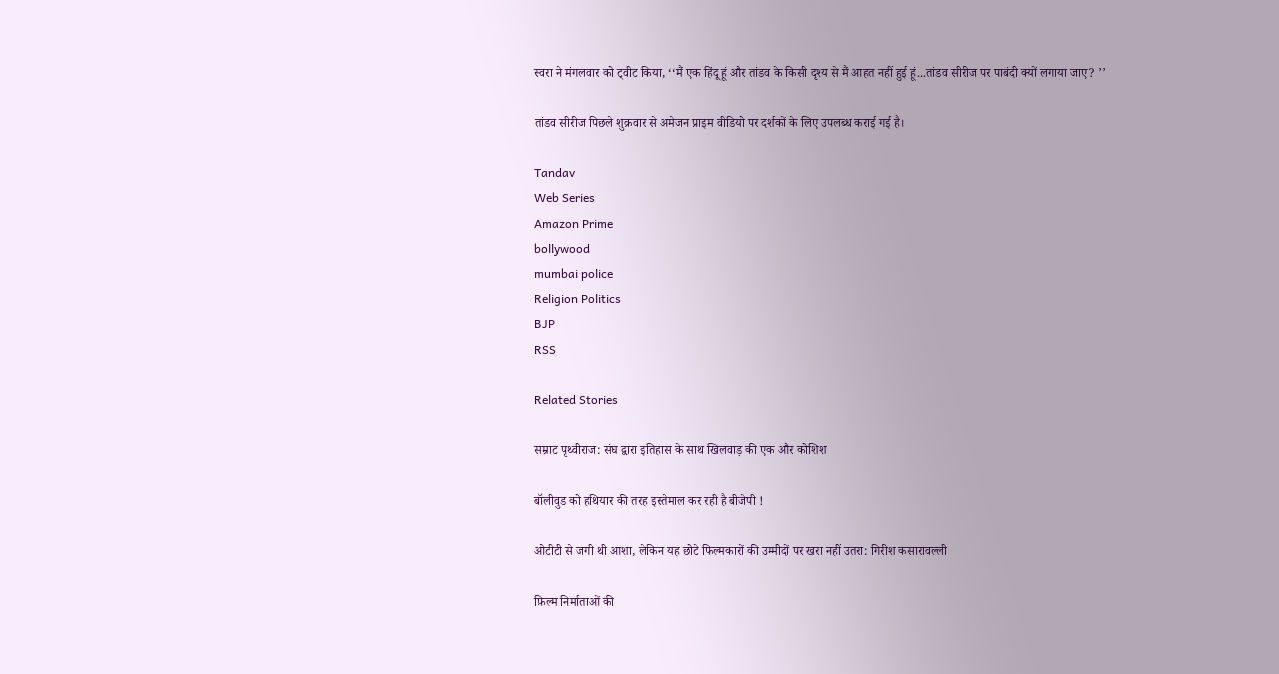स्वरा ने मंगलवार को ट्वीट किया, ‘‘मैं एक हिंदू हूं और तांडव के किसी दृश्य से मैं आहत नहीं हुई हूं...तांडव सीरीज पर पाबंदी क्यों लगाया जाए? ’’

तांडव सीरीज पिछले शुक्रवार से अमेजन प्राइम वीडियो पर दर्शकों के लिए उपलब्ध कराई गई है।

Tandav
Web Series
Amazon Prime
bollywood
mumbai police
Religion Politics
BJP
RSS

Related Stories

सम्राट पृथ्वीराज: संघ द्वारा इतिहास के साथ खिलवाड़ की एक और कोशिश

बॉलीवुड को हथियार की तरह इस्तेमाल कर रही है बीजेपी !

ओटीटी से जगी थी आशा, लेकिन यह छोटे फिल्मकारों की उम्मीदों पर खरा नहीं उतरा: गिरीश कसारावल्ली

फ़िल्म निर्माताओं की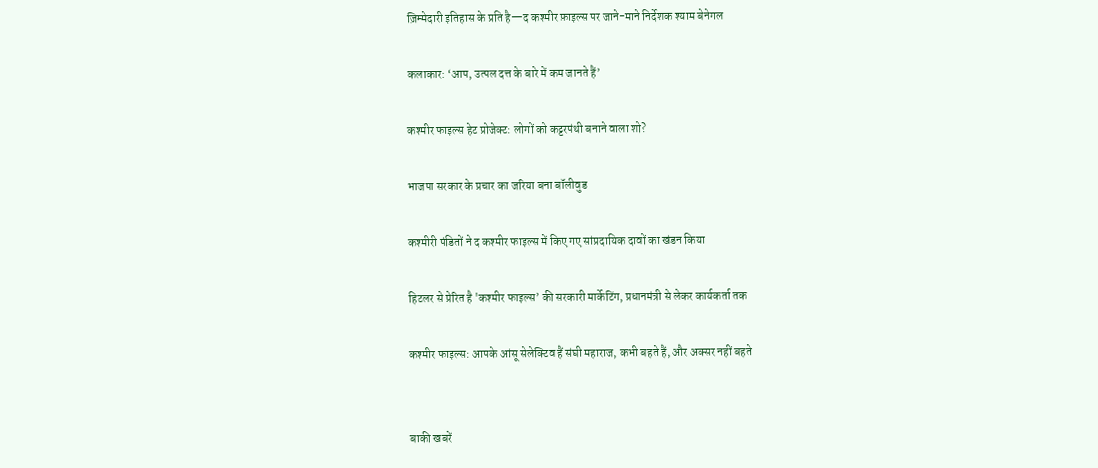ज़िम्मेदारी इतिहास के प्रति है—द कश्मीर फ़ाइल्स पर जाने-माने निर्देशक श्याम बेनेगल

कलाकार: ‘आप, उत्पल दत्त के बारे में कम जानते हैं’

कश्मीर फाइल्स हेट प्रोजेक्ट: लोगों को कट्टरपंथी बनाने वाला शो?

भाजपा सरकार के प्रचार का जरिया बना बॉलीवुड

कश्मीरी पंडितों ने द कश्मीर फाइल्स में किए गए सांप्रदायिक दावों का खंडन किया

हिटलर से प्रेरित है 'कश्मीर फाइल्स’ की सरकारी मार्केटिंग, प्रधानमंत्री से लेकर कार्यकर्ता तक

कश्मीर फाइल्स: आपके आंसू सेलेक्टिव हैं संघी महाराज, कभी बहते हैं, और अक्सर नहीं बहते


बाकी खबरें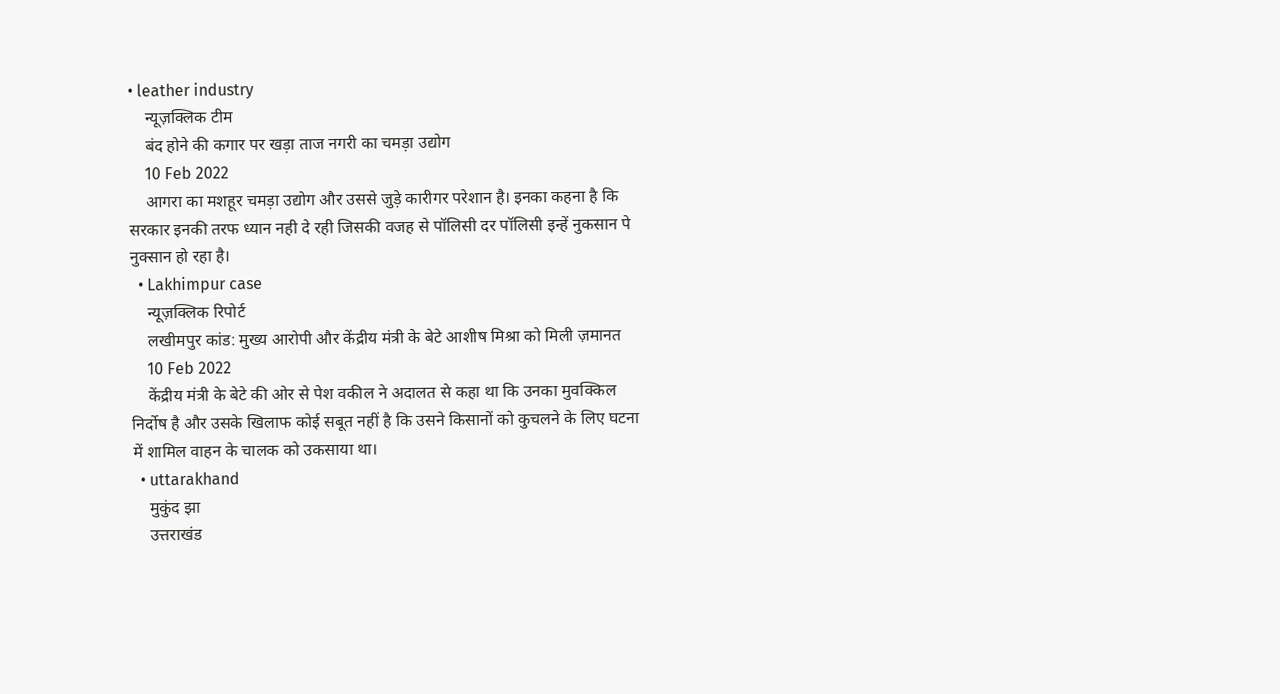• leather industry
    न्यूज़क्लिक टीम
    बंद होने की कगार पर खड़ा ताज नगरी का चमड़ा उद्योग
    10 Feb 2022
    आगरा का मशहूर चमड़ा उद्योग और उससे जुड़े कारीगर परेशान है। इनका कहना है कि सरकार इनकी तरफ ध्यान नही दे रही जिसकी वजह से पॉलिसी दर पॉलिसी इन्हें नुकसान पे नुक्सान हो रहा है।
  • Lakhimpur case
    न्यूज़क्लिक रिपोर्ट
    लखीमपुर कांड: मुख्य आरोपी और केंद्रीय मंत्री के बेटे आशीष मिश्रा को मिली ज़मानत
    10 Feb 2022
    केंद्रीय मंत्री के बेटे की ओर से पेश वकील ने अदालत से कहा था कि उनका मुवक्किल निर्दोष है और उसके खिलाफ कोई सबूत नहीं है कि उसने किसानों को कुचलने के लिए घटना में शामिल वाहन के चालक को उकसाया था।
  • uttarakhand
    मुकुंद झा
    उत्तराखंड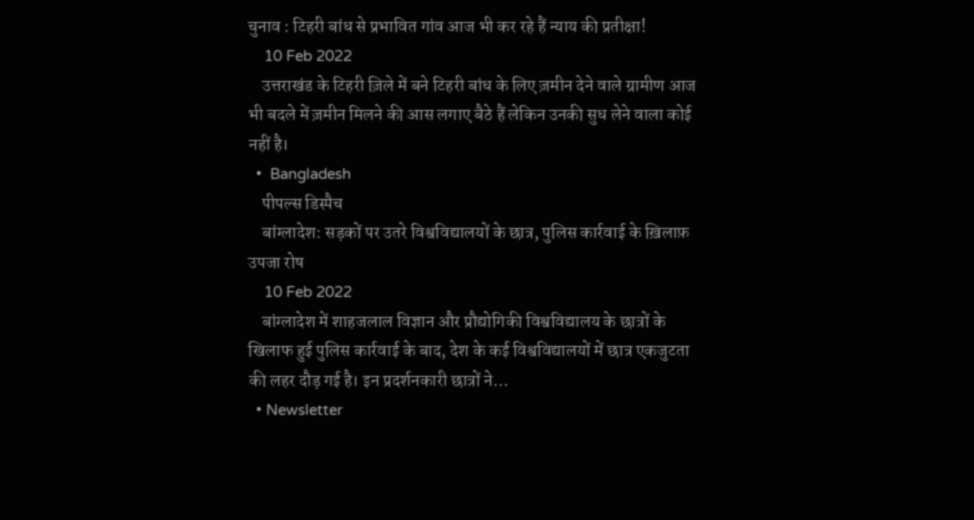चुनाव : टिहरी बांध से प्रभावित गांव आज भी कर रहे हैं न्याय की प्रतीक्षा!
    10 Feb 2022
    उत्तराखंड के टिहरी ज़िले में बने टिहरी बांध के लिए ज़मीन देने वाले ग्रामीण आज भी बदले में ज़मीन मिलने की आस लगाए बैठे हैं लेकिन उनकी सुध लेने वाला कोई नहीं है।
  •  Bangladesh
    पीपल्स डिस्पैच
    बांग्लादेश: सड़कों पर उतरे विश्वविद्यालयों के छात्र, पुलिस कार्रवाई के ख़िलाफ़ उपजा रोष
    10 Feb 2022
    बांग्लादेश में शाहजलाल विज्ञान और प्रौद्योगिकी विश्वविद्यालय के छात्रों के खिलाफ हुई पुलिस कार्रवाई के बाद, देश के कई विश्वविद्यालयों में छात्र एकजुटता की लहर दौड़ गई है। इन प्रदर्शनकारी छात्रों ने…
  • Newsletter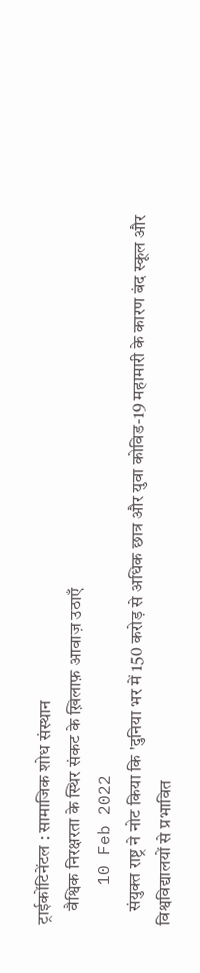ट्राईकोंटिनेंटल : सामाजिक शोध संस्थान
    वैश्विक निरक्षरता के स्थिर संकट के ख़िलाफ़ आवाज़ उठाएँ
    10 Feb 2022
    संयुक्त राष्ट्र ने नोट किया कि 'दुनिया भर में 150 करोड़ से अधिक छात्र और युवा कोविड-19 महामारी के कारण बंद स्कूल और विश्वविद्यालयों से प्रभावित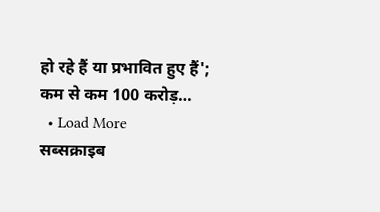हो रहे हैं या प्रभावित हुए हैं'; कम से कम 100 करोड़…
  • Load More
सब्सक्राइब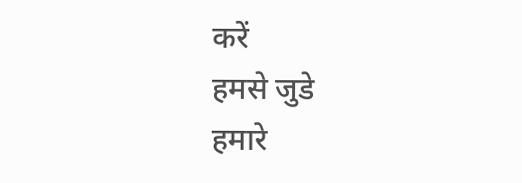करें
हमसे जुडे
हमारे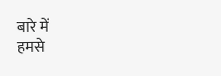बारे में
हमसे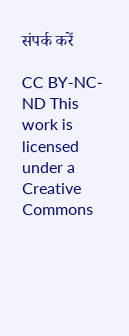संपर्क करें

CC BY-NC-ND This work is licensed under a Creative Commons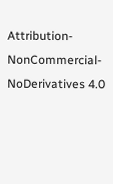Attribution-NonCommercial-NoDerivatives 4.0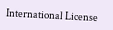International License